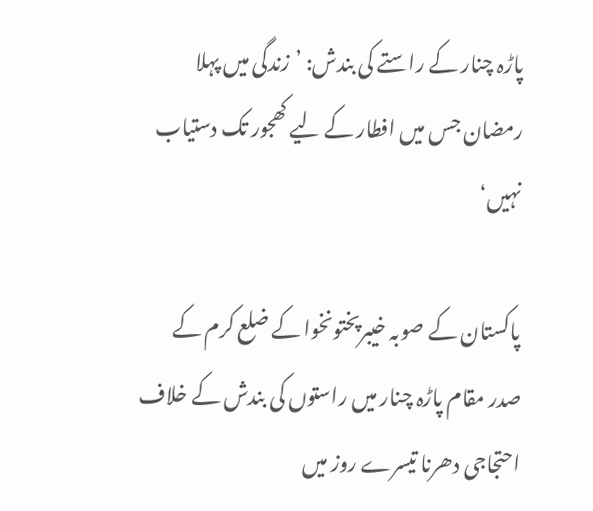پاڑہ چنار کے راستے کی بندش: ’زندگی میں پہلا رمضان جس میں افطار کے لیے کھجور تک دستیاب نہیں‘

پاکستان کے صوبہ خیبرپختونخوا کے ضلع کرم کے صدر مقام پاڑہ چنار میں راستوں کی بندش کے خلاف احتجاجی دھرنا تیسرے روز میں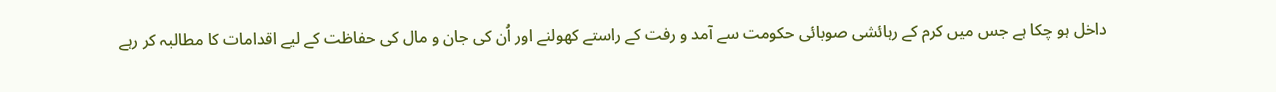داخل ہو چکا ہے جس میں کرم کے رہائشی صوبائی حکومت سے آمد و رفت کے راستے کھولنے اور اُن کی جان و مال کی حفاظت کے لیے اقدامات کا مطالبہ کر رہے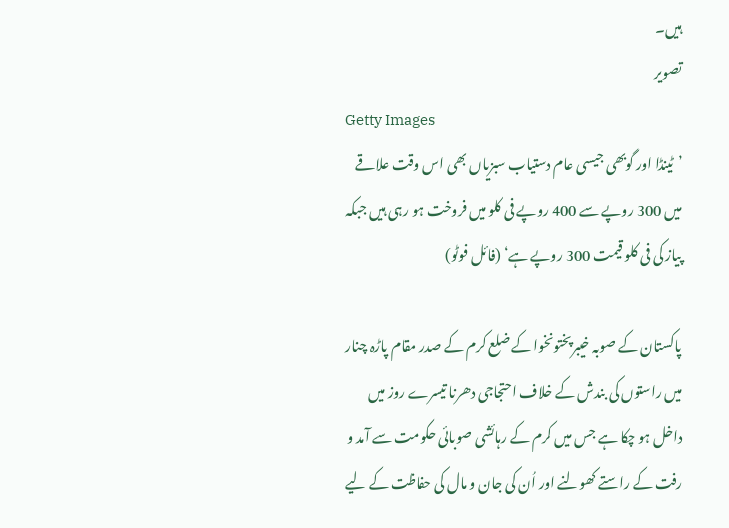ہیں۔
تصویر
Getty Images
’ٹینڈا اور گوبھی جیسی عام دستیاب سبزیاں بھی اس وقت علاقے میں 300 روپے سے 400 روپے فی کلو میں فروخت ہو رہی ہیں جبکہ پیاز کی فی کلو قیمت 300 روپے ہے‘ (فائل فوٹو)

پاکستان کے صوبہ خیبرپختونخوا کے ضلع کرم کے صدر مقام پاڑہ چنار میں راستوں کی بندش کے خلاف احتجاجی دھرنا تیسرے روز میں داخل ہو چکا ہے جس میں کرم کے رہائشی صوبائی حکومت سے آمد و رفت کے راستے کھولنے اور اُن کی جان و مال کی حفاظت کے لیے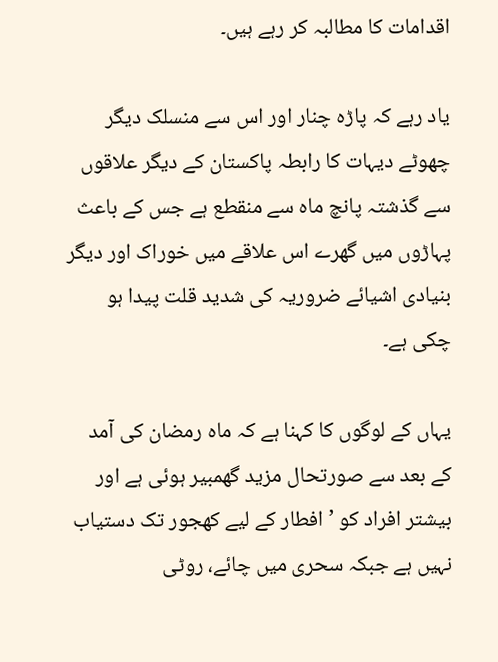اقدامات کا مطالبہ کر رہے ہیں۔

یاد رہے کہ پاڑہ چنار اور اس سے منسلک دیگر چھوٹے دیہات کا رابطہ پاکستان کے دیگر علاقوں سے گذشتہ پانچ ماہ سے منقطع ہے جس کے باعث پہاڑوں میں گھرے اس علاقے میں خوراک اور دیگر بنیادی اشیائے ضروریہ کی شدید قلت پیدا ہو چکی ہے۔

یہاں کے لوگوں کا کہنا ہے کہ ماہ رمضان کی آمد کے بعد سے صورتحال مزید گھمبیر ہوئی ہے اور بیشتر افراد کو ’افطار کے لیے کھجور تک دستیاب نہیں ہے جبکہ سحری میں چائے، روٹی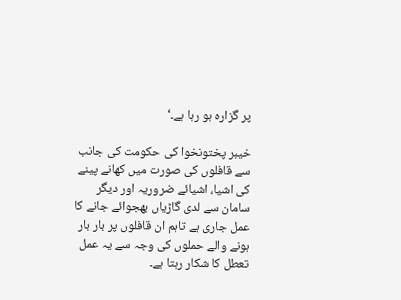پر گزارہ ہو رہا ہے۔‘

خیبر پختونخوا کی حکومت کی جانب سے قافلوں کی صورت میں کھانے پینے کی اشیا، اشیائے ضروریہ اور دیگر سامان سے لدی گاڑیاں بھجوائے جانے کا عمل جاری ہے تاہم ان قافلوں پر بار بار ہونے والے حملوں کی وجہ سے یہ عمل تعطل کا شکار رہتا ہے۔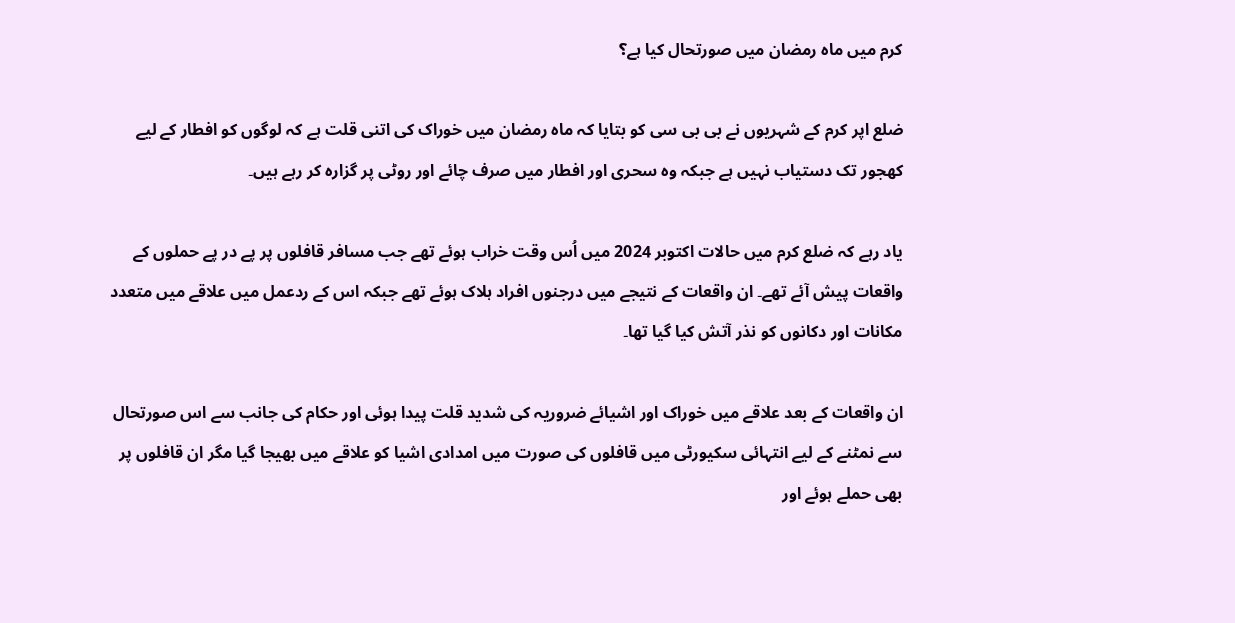کرم میں ماہ رمضان میں صورتحال کیا ہے؟

ضلع اپر کرم کے شہریوں نے بی بی سی کو بتایا کہ ماہ رمضان میں خوراک کی اتنی قلت ہے کہ لوگوں کو افطار کے لیے کھجور تک دستیاب نہیں ہے جبکہ وہ سحری اور افطار میں صرف چائے اور روٹی پر گزارہ کر رہے ہیں۔

یاد رہے کہ ضلع کرم میں حالات اکتوبر 2024 میں اُس وقت خراب ہوئے تھے جب مسافر قافلوں پر پے در پے حملوں کے واقعات پیش آئے تھے۔ ان واقعات کے نتیجے میں درجنوں افراد ہلاک ہوئے تھے جبکہ اس کے ردعمل میں علاقے میں متعدد مکانات اور دکانوں کو نذر آتش کیا گیا تھا۔

ان واقعات کے بعد علاقے میں خوراک اور اشیائے ضروریہ کی شدید قلت پیدا ہوئی اور حکام کی جانب سے اس صورتحال سے نمٹنے کے لیے انتہائی سکیورٹی میں قافلوں کی صورت میں امدادی اشیا کو علاقے میں بھیجا گیا مگر ان قافلوں پر بھی حملے ہوئے اور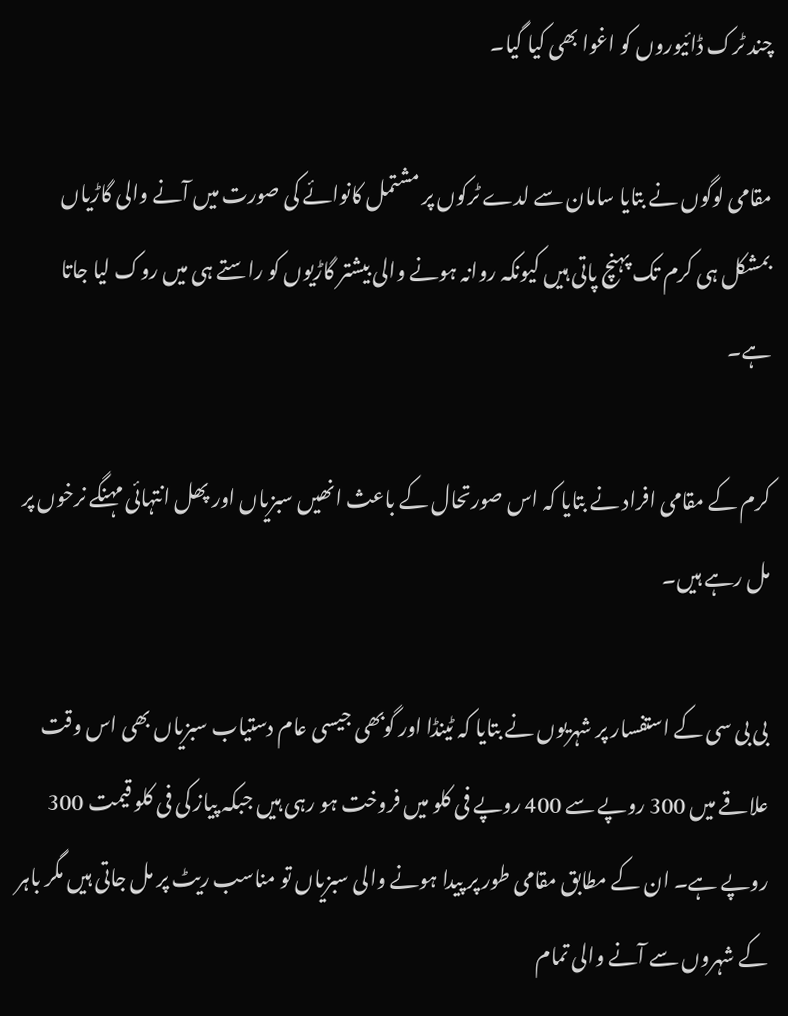چند ٹرک ڈائیوروں کو اغوا بھی کیا گیا۔

مقامی لوگوں نے بتایا سامان سے لدے ٹرکوں پر مشتمل کانوائے کی صورت میں آنے والی گاڑیاں بمشکل ہی کرم تک پہنچ پاتی ہیں کیونکہ روانہ ہونے والی بیشتر گاڑیوں کو راستے ہی میں روک لیا جاتا ہے۔

کرم کے مقامی افراد نے بتایا کہ اس صورتحال کے باعث انھیں سبزیاں اور پھل انتہائی مہنگے نرخوں پر مل رہے ہیں۔

بی بی سی کے استفسار پر شہریوں نے بتایا کہ ٹینڈا اور گوبھی جیسی عام دستیاب سبزیاں بھی اس وقت علاقے میں 300 روپے سے 400 روپے فی کلو میں فروخت ہو رہی ہیں جبکہ پیاز کی فی کلو قیمت 300 روپے ہے۔ ان کے مطابق مقامی طور پر پیدا ہونے والی سبزیاں تو مناسب ریٹ پر مل جاتی ہیں مگر باہر کے شہروں سے آنے والی تمام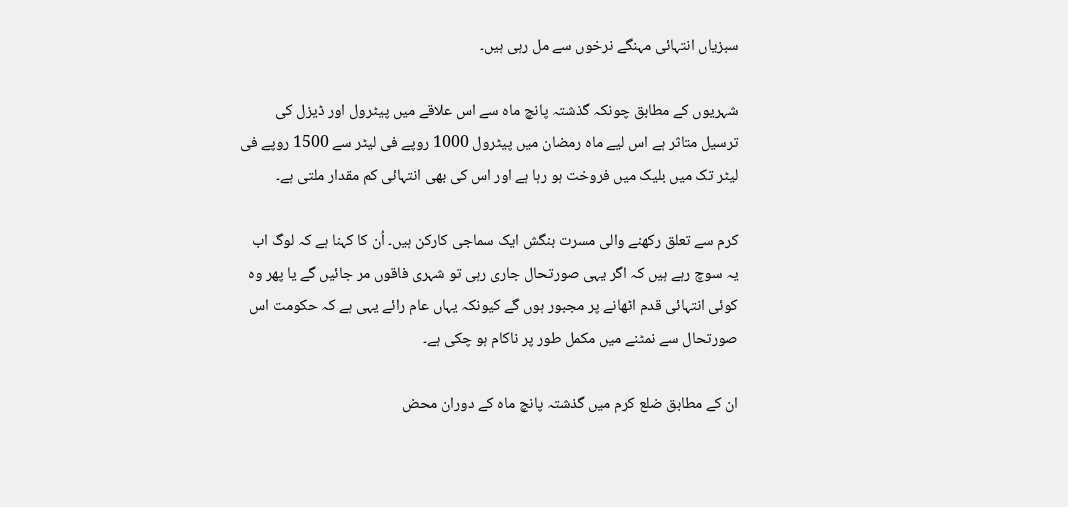سبزیاں انتہائی مہنگے نرخوں سے مل رہی ہیں۔

شہریوں کے مطابق چونکہ گذشتہ پانچ ماہ سے اس علاقے میں پیٹرول اور ڈیزل کی ترسیل متاثر ہے اس لیے ماہ رمضان میں پیٹرول 1000 روپے فی لیٹر سے 1500 روپے فی لیٹر تک میں بلیک میں فروخت ہو رہا ہے اور اس کی بھی انتہائی کم مقدار ملتی ہے۔

کرم سے تعلق رکھنے والی مسرت بنگش ایک سماجی کارکن ہیں۔ اُن کا کہنا ہے کہ لوگ اب یہ سوچ رہے ہیں کہ اگر یہی صورتحال جاری رہی تو شہری فاقوں مر جائیں گے یا پھر وہ کوئی انتہائی قدم اٹھانے پر مجبور ہوں گے کیونکہ یہاں عام رائے یہی ہے کہ حکومت اس صورتحال سے نمٹنے میں مکمل طور پر ناکام ہو چکی ہے۔

ان کے مطابق ضلع کرم میں گذشتہ پانچ ماہ کے دوران محض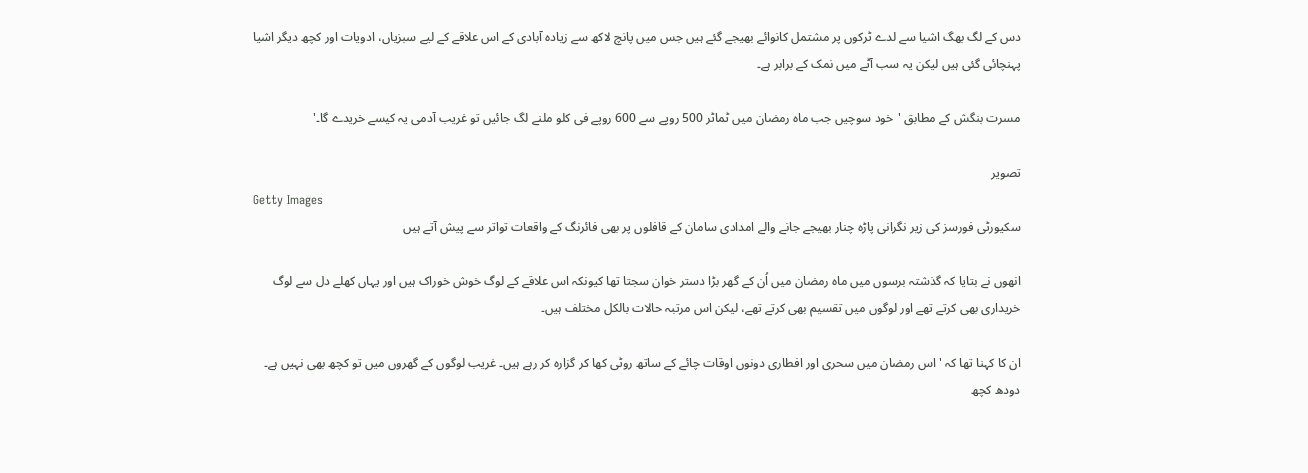دس کے لگ بھگ اشیا سے لدے ٹرکوں پر مشتمل کانوائے بھیجے گئے ہیں جس میں پانچ لاکھ سے زیادہ آبادی کے اس علاقے کے لیے سبزیاں، ادویات اور کچھ دیگر اشیا پہنچائی گئی ہیں لیکن یہ سب آٹے میں نمک کے برابر ہے۔

مسرت بنگش کے مطابق 'خود سوچیں جب ماہ رمضان میں ٹماٹر 500 روپے سے 600 روپے فی کلو ملنے لگ جائیں تو غریب آدمی یہ کیسے خریدے گا۔'

تصویر
Getty Images
سکیورٹی فورسز کی زیر نگرانی پاڑہ چنار بھیجے جانے والے امدادی سامان کے قافلوں پر بھی فائرنگ کے واقعات تواتر سے پیش آتے ہیں

انھوں نے بتایا کہ گذشتہ برسوں میں ماہ رمضان میں اُن کے گھر بڑا دستر خوان سجتا تھا کیونکہ اس علاقے کے لوگ خوش خوراک ہیں اور یہاں کھلے دل سے لوگ خریداری بھی کرتے تھے اور لوگوں میں تقسیم بھی کرتے تھے، لیکن اس مرتبہ حالات بالکل مختلف ہیں۔

ان کا کہنا تھا کہ 'اس رمضان میں سحری اور افطاری دونوں اوقات چائے کے ساتھ روٹی کھا کر گزارہ کر رہے ہیں۔ غریب لوگوں کے گھروں میں تو کچھ بھی نہیں ہے۔ دودھ کچھ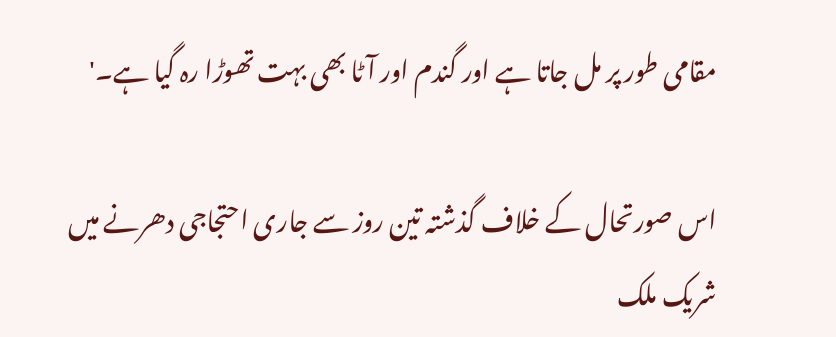مقامی طور پر مل جاتا ہے اور گندم اور آٹا بھی بہت تھوڑا رہ گیا ہے۔'

اس صورتحال کے خلاف گذشتہ تین روز سے جاری احتجاجی دھرنے میں شریک ملک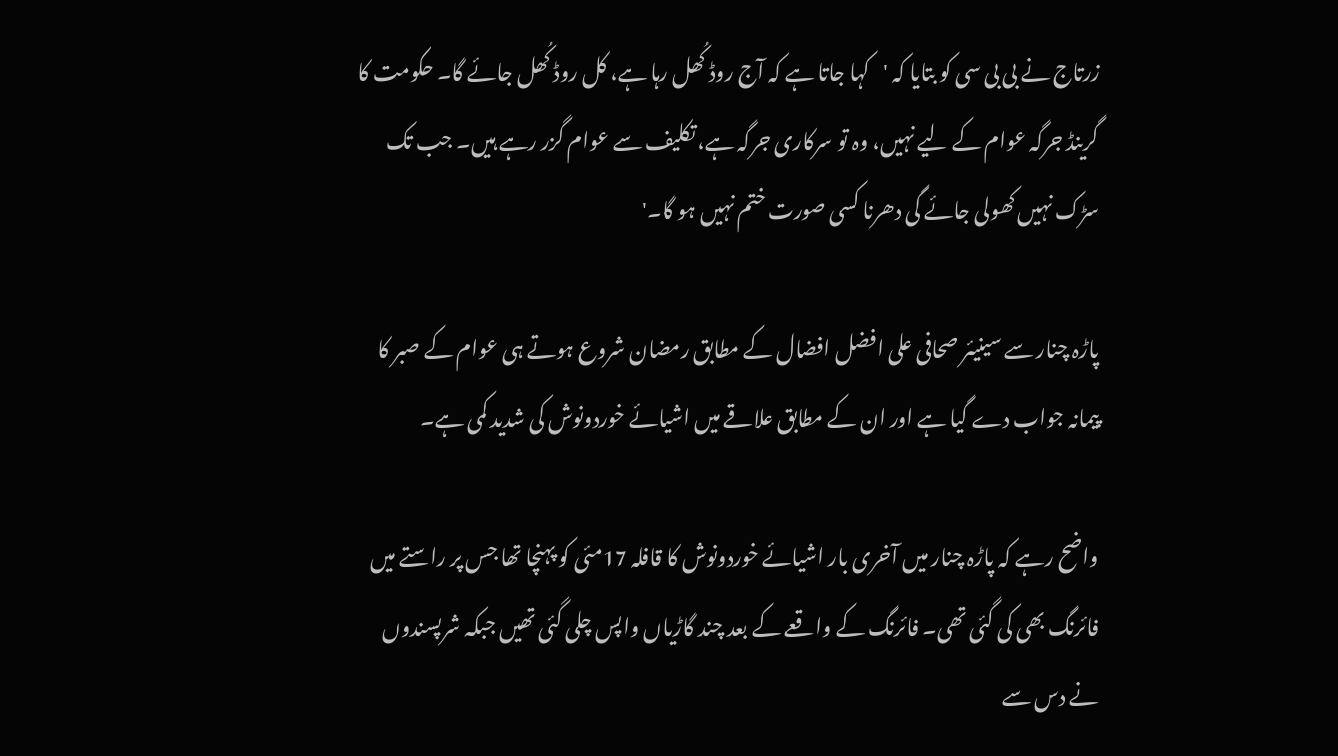زرتاج نے بی بی سی کو بتایا کہ 'کہا جاتا ہے کہ آج روڈ کُھل رہا ہے، کل روڈ کُھل جائے گا۔ حکومت کا گرینڈ جرگہ عوام کے لیے نہیں، وہ تو سرکاری جرگہ ہے، تکلیف سے عوام گزر رہے ہیں۔ جب تک سڑک نہیں کھولی جائے گی دھرنا کسی صورت ختم نہیں ہو گا۔'

پاڑہ چنار سے سینیئر صحافی علی افضل افضال کے مطابق رمضان شروع ہوتے ہی عوام کے صبر کا پیمانہ جواب دے گیا ہے اور ان کے مطابق علاقے میں اشیائے خوردونوش کی شدید کمی ہے۔

واضح رہے کہ پاڑہ چنار میں آخری بار اشیائے خوردونوش کا قافلہ 17مئی کو پہنچا تھا جس پر راستے میں فائرنگ بھی کی گئی تھی۔ فائرنگ کے واقعے کے بعد چند گاڑیاں واپس چلی گئی تھیں جبکہ شرپسندوں نے دس سے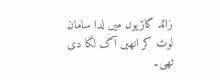زائد گاڑیوں میں لدا سامان لوٹ کر انھیں آگ لگا دی تھی۔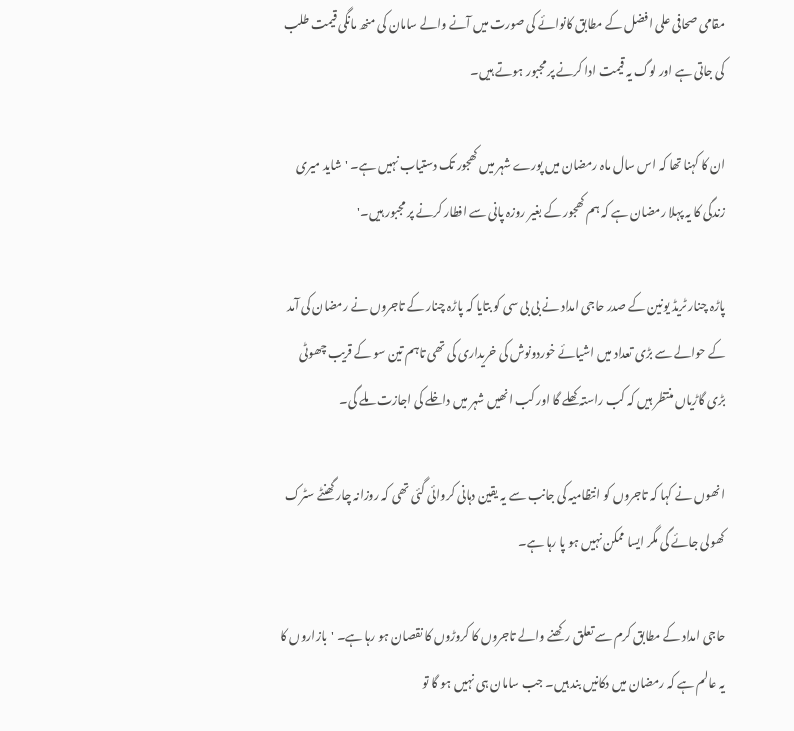مقامی صحافی علی افضل کے مطابق کانوائے کی صورت میں آنے والے سامان کی منھ مانگی قیمت طلب کی جاتی ہے اور لوگ یہ قیمت ادا کرنے پر مجبور ہوتے ہیں۔

ان کا کہنا تھا کہ اس سال ماہ رمضان میں پورے شہر میں کھجور تک دستیاب نہیں ہے۔ 'شاید میری زندگی کا یہ پہلا رمضان ہے کہ ہم کھجور کے بغیر روزہ پانی سے افطار کرنے پر مجبور ہیں۔'

پاڑہ چنار ٹریڈ یونین کے صدر حاجی امداد نے بی بی سی کو بتایا کہ پاڑہ چنار کے تاجروں نے رمضان کی آمد کے حوالے سے بڑی تعداد میں اشیائے خوردونوش کی خریداری کی تھی تاہم تین سو کے قریب چھوٹی بڑی گاڑیاں منتظر ہیں کہ کب راستہ کھلے گا اور کب انھیں شہر میں داخلے کی اجازت ملے گی۔

انھوں نے کہا کہ تاجروں کو انتظامیہ کی جانب سے یہ یقین دہانی کروائی گئی تھی کہ روزانہ چار گھنٹے سٹرک کھولی جائے گی مگر ایسا ممکن نہیں ہو پا رہا ہے۔

حاجی امداد کے مطابق کرم سے تعلق رکھنے والے تاجروں کا کروڑوں کا نقصان ہو رہا ہے۔ 'بازاروں کا یہ عالم ہے کہ رمضان میں دکانیں بند ہیں۔ جب سامان ہی نہیں ہو گا تو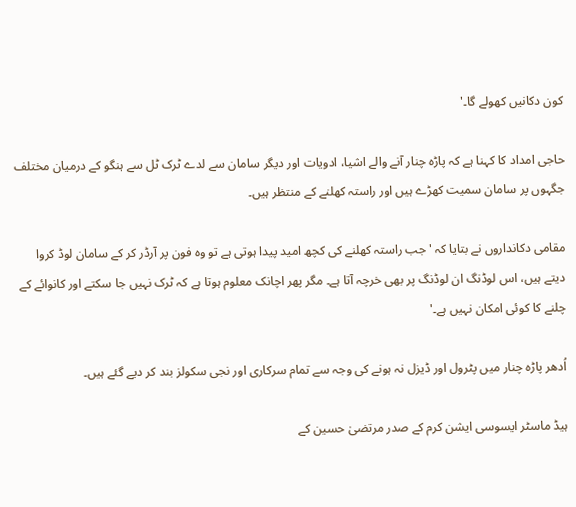کون دکانیں کھولے گا۔'

حاجی امداد کا کہنا ہے کہ پاڑہ چنار آنے والے اشیا، ادویات اور دیگر سامان سے لدے ٹرک ٹل سے ہنگو کے درمیان مختلف جگہوں پر سامان سمیت کھڑے ہیں اور راستہ کھلنے کے منتظر ہیں۔

مقامی دکانداروں نے بتایا کہ 'جب راستہ کھلنے کی کچھ امید پیدا ہوتی ہے تو وہ فون پر آرڈر کر کے سامان لوڈ کروا دیتے ہیں، اس لوڈنگ ان لوڈنگ پر بھی خرچہ آتا ہے۔ مگر پھر اچانک معلوم ہوتا ہے کہ ٹرک نہیں جا سکتے اور کانوائے کے چلنے کا کوئی امکان نہیں ہے۔'

اُدھر پاڑہ چنار میں پٹرول اور ڈیزل نہ ہونے کی وجہ سے تمام سرکاری اور نجی سکولز بند کر دیے گئے ہیں۔

ہیڈ ماسٹر ایسوسی ایشن کرم کے صدر مرتضیٰ حسین کے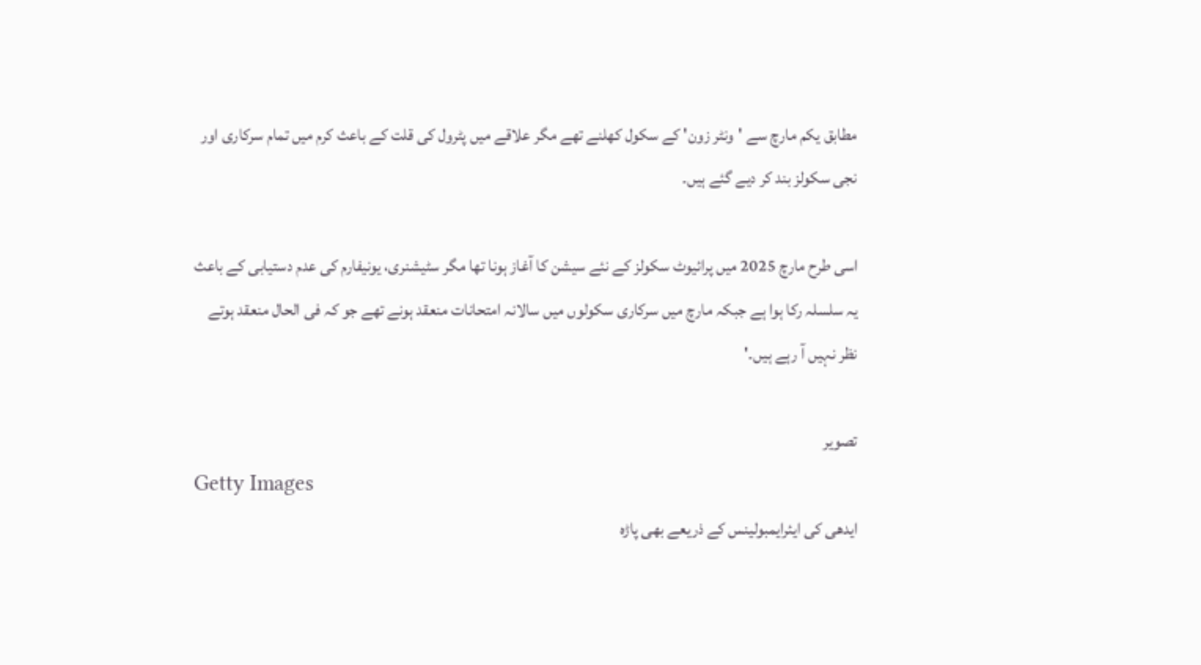مطابق یکم مارچ سے 'ونٹر زون' کے سکول کھلنے تھے مگر علاقے میں پٹرول کی قلت کے باعث کرم میں تمام سرکاری اور نجی سکولز بند کر دیے گئے ہیں۔

اسی طرح مارچ 2025 میں پرائیوٹ سکولز کے نئے سیشن کا آغاز ہونا تھا مگر سٹیشنری، یونیفارم کی عدم دستیابی کے باعث یہ سلسلہ رکا ہوا ہے جبکہ مارچ میں سرکاری سکولوں میں سالانہ امتحانات منعقد ہونے تھے جو کہ فی الحال منعقد ہوتے نظر نہیں آ رہے ہیں۔'

تصویر
Getty Images
ایدھی کی ایئرایمبولینس کے ذریعے بھی پاڑہ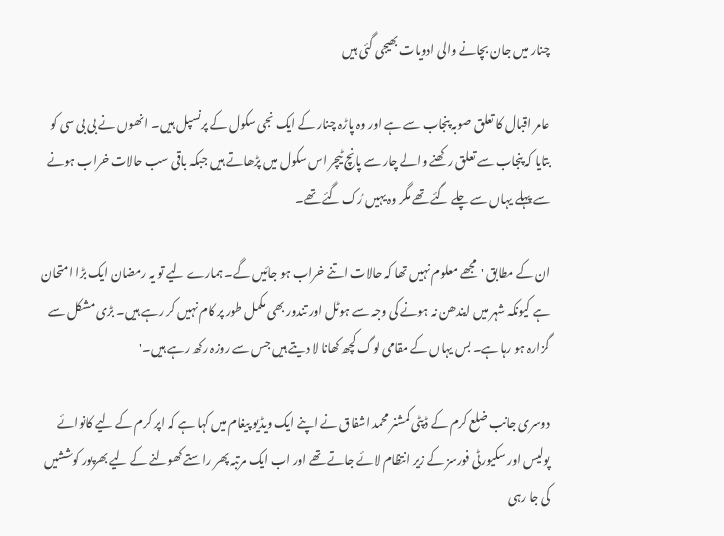چنار میں جان بچانے والی ادویات بھیجی گئی ہیں

عامر اقبال کا تعلق صوبہ پنجاب سے ہے اور وہ پاڑہ چنار کے ایک نجی سکول کے پرنسپل ہیں۔ انھوں نے بی بی سی کو بتایا کہ پنجاب سے تعلق رکھنے والے چار سے پانچ ٹیچر اس سکول میں پڑھاتے ہیں جبکہ باقی سب حالات خراب ہونے سے پہلے یہاں سے چلے گئے تھے مگر وہ یہیں رُک گئے تھے۔

ان کے مطابق 'مجھے معلوم نہیں تھا کہ حالات اتنے خراب ہو جائیں گے۔ ہمارے لیے تو یہ رمضان ایک بڑا امتحان ہے کیونکہ شہر میں ایندھن نہ ہونے کی وجہ سے ہوٹل اور تندور بھی مکمل طور پر کام نہیں کر رہے ہیں۔ بڑی مشکل سے گزارہ ہو رہا ہے۔ بس یہاں کے مقامی لوگ کچھ کھانا لا دیتے ہیں جس سے روزہ رکھ رہے ہیں۔'

دوسری جانب ضلع کرم کے ڈپٹی کمشنر محمد اشفاق نے اپنے ایک ویڈیو پیغام میں کہا ہے کہ اپر کرم کے لیے کانوائے پولیس اور سکیورٹی فورسز کے زیر انتظام لائے جاتے تھے اور اب ایک مرتبہ پھر راستے کھولنے کے لیے بھرپور کوششیں کی جا رہی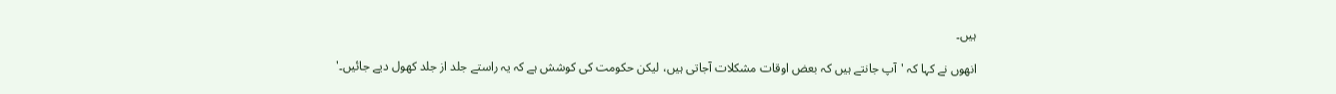ہیں۔

انھوں نے کہا کہ 'آپ جانتے ہیں کہ بعض اوقات مشکلات آجاتی ہیں، لیکن حکومت کی کوشش ہے کہ یہ راستے جلد از جلد کھول دیے جائیں۔'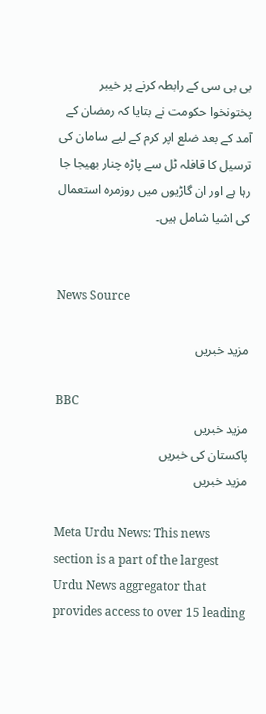بی بی سی کے رابطہ کرنے پر خیبر پختونخوا حکومت نے بتایا کہ رمضان کے آمد کے بعد ضلع اپر کرم کے لیے سامان کی ترسیل کا قافلہ ٹل سے پاڑہ چنار بھیجا جا رہا ہے اور ان گاڑیوں میں روزمرہ استعمال کی اشیا شامل ہیں۔


News Source

مزید خبریں

BBC
مزید خبریں
پاکستان کی خبریں
مزید خبریں

Meta Urdu News: This news section is a part of the largest Urdu News aggregator that provides access to over 15 leading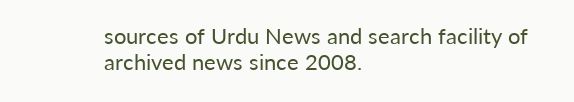sources of Urdu News and search facility of archived news since 2008.